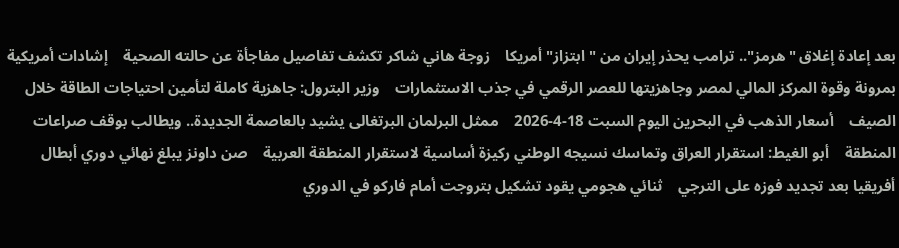بعد إعادة إغلاق "هرمز".. ترامب يحذر إيران من "ابتزاز" أمريكا    زوجة هاني شاكر تكشف تفاصيل مفاجأة عن حالته الصحية    إشادات أمريكية بمرونة وقوة المركز المالي لمصر وجاهزيتها للعصر الرقمي في جذب الاستثمارات    وزير البترول: جاهزية كاملة لتأمين احتياجات الطاقة خلال الصيف    أسعار الذهب في البحرين اليوم السبت 18-4-2026    ممثل البرلمان البرتغالى يشيد بالعاصمة الجديدة.. ويطالب بوقف صراعات المنطقة    أبو الغيط: استقرار العراق وتماسك نسيجه الوطني ركيزة أساسية لاستقرار المنطقة العربية    صن داونز يبلغ نهائي دوري أبطال أفريقيا بعد تجديد فوزه على الترجي    ثنائي هجومي يقود تشكيل بتروجت أمام فاركو في الدوري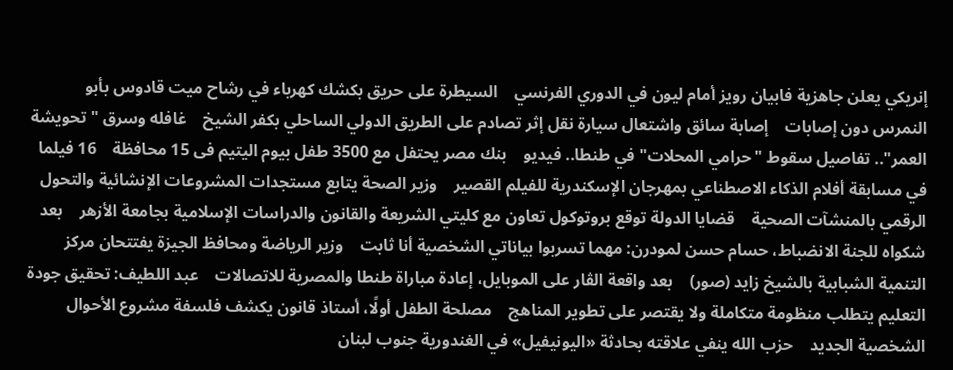إنريكي يعلن جاهزية فابيان رويز أمام ليون في الدوري الفرنسي    السيطرة على حريق بكشك كهرباء في رشاح ميت قادوس بأبو النمرس دون إصابات    إصابة سائق واشتعال سيارة نقل إثر تصادم على الطريق الدولي الساحلي بكفر الشيخ    غافله وسرق "تحويشة العمر".. تفاصيل سقوط "حرامي المحلات" في طنطا.. فيديو    بنك مصر يحتفل مع 3500 طفل بيوم اليتيم فى 15 محافظة    16 فيلما في مسابقة أفلام الذكاء الاصطناعي بمهرجان الإسكندرية للفيلم القصير    وزير الصحة يتابع مستجدات المشروعات الإنشائية والتحول الرقمي بالمنشآت الصحية    قضايا الدولة توقع بروتوكول تعاون مع كليتي الشريعة والقانون والدراسات الإسلامية بجامعة الأزهر    بعد شكواه للجنة الانضباط، حسام حسن لمودرن: مهما تسربوا بياناتي الشخصية أنا ثابت    وزير الرياضة ومحافظ الجيزة يفتتحان مركز التنمية الشبابية بالشيخ زايد (صور)    بعد واقعة الڨار على الموبايل، إعادة مباراة طنطا والمصرية للاتصالات    عبد اللطيف: تحقيق جودة التعليم يتطلب منظومة متكاملة ولا يقتصر على تطوير المناهج    مصلحة الطفل أولًا، أستاذ قانون يكشف فلسفة مشروع الأحوال الشخصية الجديد    حزب الله ينفي علاقته بحادثة «اليونيفيل» في الغندورية جنوب لبنان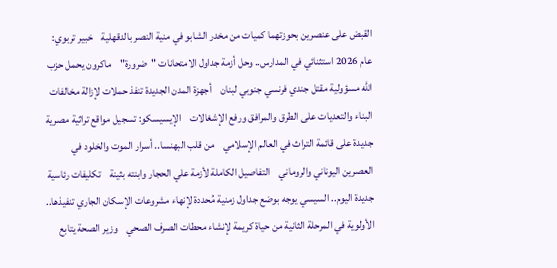القبض على عنصرين بحوزتهما كميات من مخدر الشابو في منية النصر بالدقهلية    خبير تربوي: عام 2026 استثنائي في المدارس.. وحل أزمة جداول الامتحانات "ضرورة"    ماكرون يحمل حزب الله مسؤولية مقتل جندي فرنسي جنوبي لبنان    أجهزة المدن الجديدة تنفذ حملات لإزالة مخالفات البناء والتعديات على الطرق والمرافق ورفع الإشغالات    الإيسيسكو: تسجيل مواقع تراثية مصرية جديدة على قائمة التراث في العالم الإسلامي    من قلب البهنسا.. أسرار الموت والخلود في العصرين اليوناني والروماني    التفاصيل الكاملة لأزمة علي الحجار وابنته بثينة    تكليفات رئاسية جديدة اليوم.. السيسي يوجه بوضع جداول زمنية مُحددة لإنهاء مشروعات الإسكان الجاري تنفيذها.. الأولوية في المرحلة الثانية من حياة كريمة لإنشاء محطات الصرف الصحي    وزير الصحة يتابع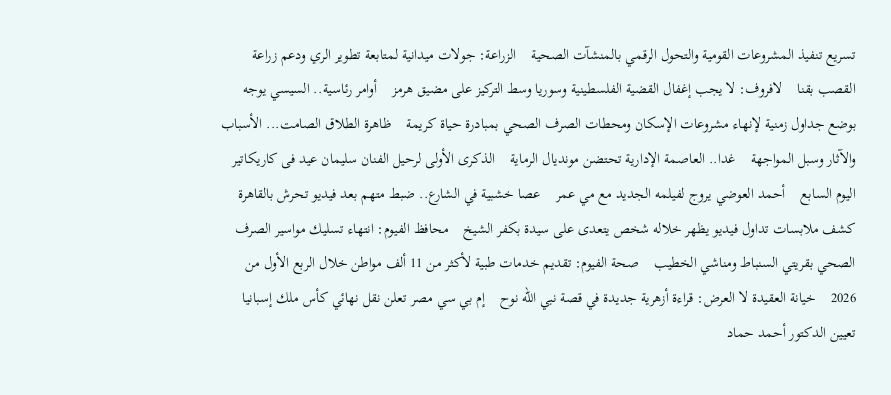تسريع تنفيذ المشروعات القومية والتحول الرقمي بالمنشآت الصحية    الزراعة: جولات ميدانية لمتابعة تطوير الري ودعم زراعة القصب بقنا    لافروف: لا يجب إغفال القضية الفلسطينية وسوريا وسط التركيز على مضيق هرمز    أوامر رئاسية.. السيسي يوجه بوضع جداول زمنية لإنهاء مشروعات الإسكان ومحطات الصرف الصحي بمبادرة حياة كريمة    ظاهرة الطلاق الصامت... الأسباب والآثار وسبل المواجهة    غدا.. العاصمة الإدارية تحتضن مونديال الرماية    الذكرى الأولى لرحيل الفنان سليمان عيد فى كاريكاتير اليوم السابع    أحمد العوضي يروج لفيلمه الجديد مع مي عمر    عصا خشبية في الشارع.. ضبط متهم بعد فيديو تحرش بالقاهرة    كشف ملابسات تداول فيديو يظهر خلاله شخص يتعدى على سيدة بكفر الشيخ    محافظ الفيوم: انتهاء تسليك مواسير الصرف الصحي بقريتي السنباط ومناشي الخطيب    صحة الفيوم: تقديم خدمات طبية لأكثر من 11 ألف مواطن خلال الربع الأول من 2026    خيانة العقيدة لا العرض: قراءة أزهرية جديدة في قصة نبي الله نوح    إم بي سي مصر تعلن نقل نهائي كأس ملك إسبانيا    تعيين الدكتور أحمد حماد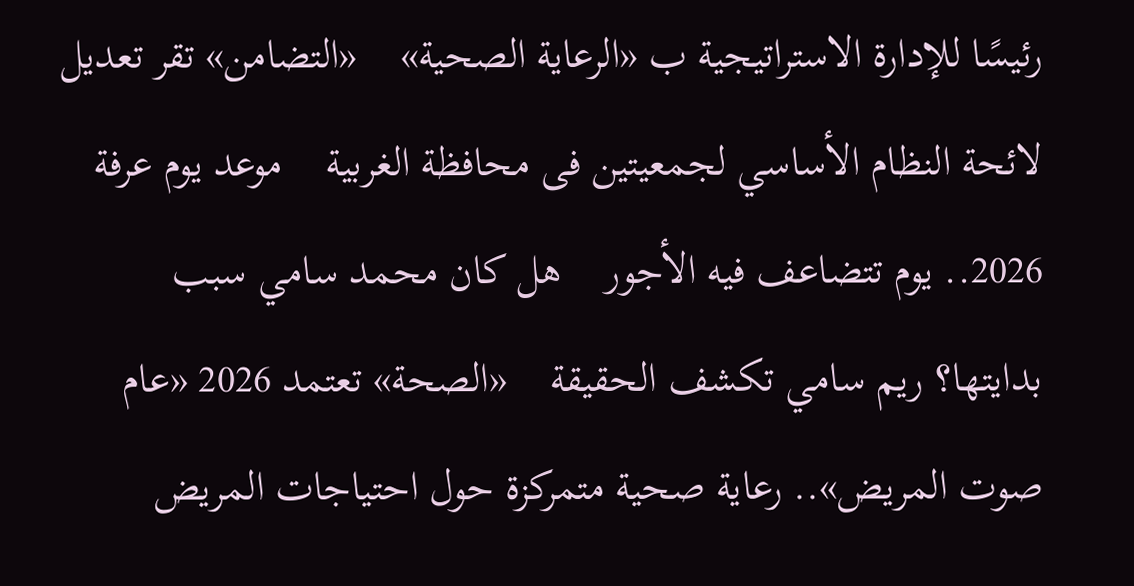رئيسًا للإدارة الاستراتيجية ب «الرعاية الصحية»    «التضامن» تقر تعديل لائحة النظام الأساسي لجمعيتين فى محافظة الغربية    موعد يوم عرفة 2026.. يوم تتضاعف فيه الأجور    هل كان محمد سامي سبب بدايتها؟ ريم سامي تكشف الحقيقة    «الصحة» تعتمد 2026 «عام صوت المريض».. رعاية صحية متمركزة حول احتياجات المريض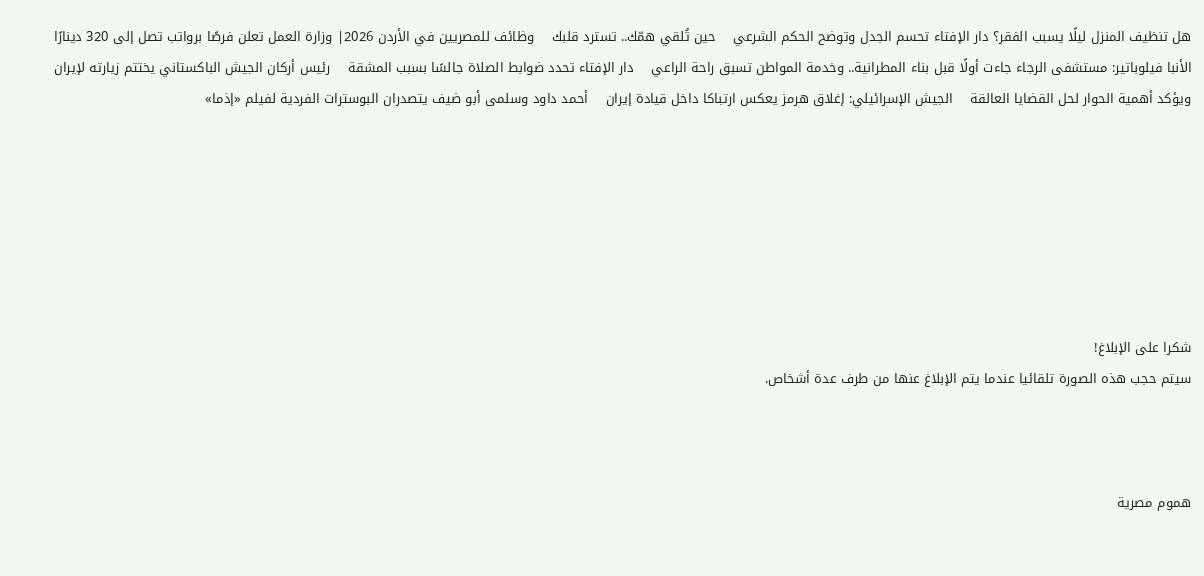هل تنظيف المنزل ليلًا يسبب الفقر؟ دار الإفتاء تحسم الجدل وتوضح الحكم الشرعي    حين تُلقي همّك.. تسترد قلبك    وظائف للمصريين في الأردن 2026| وزارة العمل تعلن فرصًا برواتب تصل إلى 320 دينارًا    الأنبا فيلوباتير: مستشفى الرجاء جاءت أولًا قبل بناء المطرانية.. وخدمة المواطن تسبق راحة الراعي    دار الإفتاء تحدد ضوابط الصلاة جالسًا بسبب المشقة    رئيس أركان الجيش الباكستاني يختتم زيارته لإيران ويؤكد أهمية الحوار لحل القضايا العالقة    الجيش الإسرائيلي: إغلاق هرمز يعكس ارتباكا داخل قيادة إيران    أحمد داود وسلمى أبو ضيف يتصدران البوسترات الفردية لفيلم «إذما»







شكرا على الإبلاغ!
سيتم حجب هذه الصورة تلقائيا عندما يتم الإبلاغ عنها من طرف عدة أشخاص.



هموم مصرية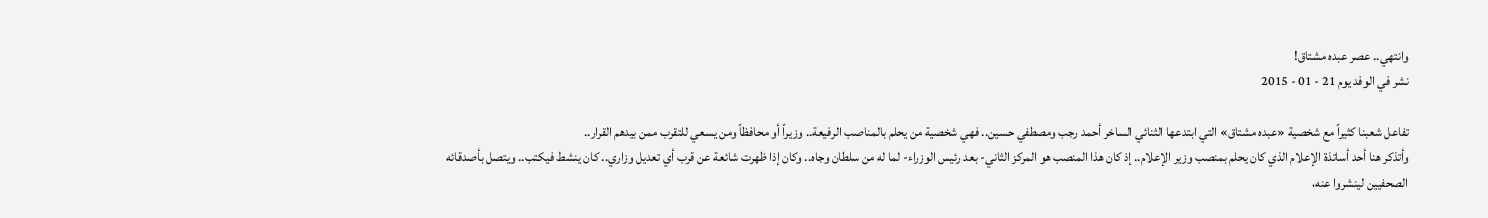وانتهي.. عصر عبده مشتاق!
نشر في الوفد يوم 21 - 01 - 2015

تفاعل شعبنا كثيراً مع شخصية «عبده مشتاق» التي ابتدعها الثنائي الساخر أحمد رجب ومصطفي حسين.. فهي شخصية من يحلم بالمناصب الرفيعة.. وزيراً أو محافظاً ومن يسعي للتقرب ممن بيدهم القرار..
وأتذكر هنا أحد أساتذة الإعلام الذي كان يحلم بمنصب وزير الإعلام.. إذ كان هذا المنصب هو المركز الثاني- بعد رئيس الوزراء- لما له من سلطان وجاه.. وكان إذا ظهرت شائعة عن قرب أي تعديل وزاري.. كان ينشط فيكتب.. ويتصل بأصدقائه الصحفيين لينشروا عنه،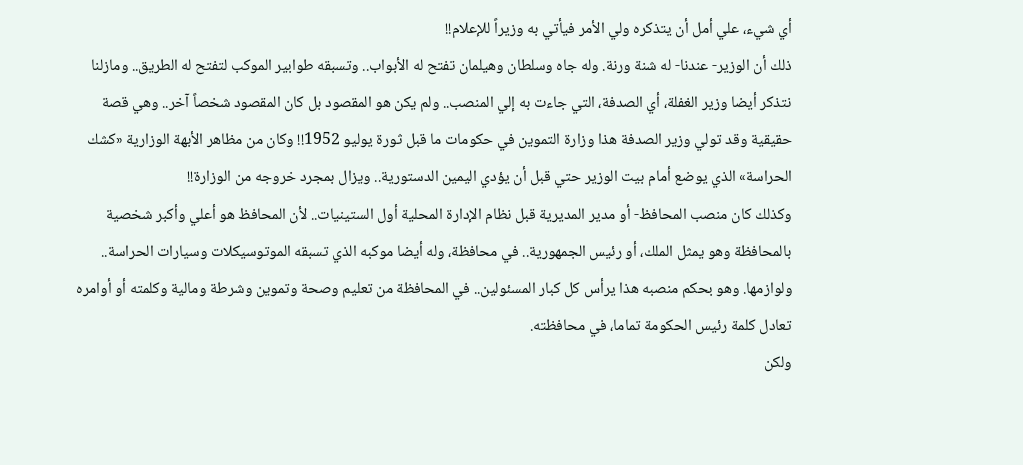أي شيء، علي أمل أن يتذكره ولي الأمر فيأتي به وزيراً للإعلام!!
ذلك أن الوزير- عندنا- له شنة ورنة. وله جاه وسلطان وهيلمان تفتح له الأبواب.. وتسبقه طوابير الموكب لتفتح له الطريق.. ومازلنا نتذكر أيضا وزير الغفلة، أي الصدفة، التي جاءت به إلي المنصب.. ولم يكن هو المقصود بل كان المقصود شخصاً آخر.. وهي قصة حقيقية وقد تولي وزير الصدفة هذا وزارة التموين في حكومات ما قبل ثورة يوليو 1952!! وكان من مظاهر الأبهة الوزارية «كشك الحراسة» الذي يوضع أمام بيت الوزير حتي قبل أن يؤدي اليمين الدستورية.. ويزال بمجرد خروجه من الوزارة!!
وكذلك كان منصب المحافظ- أو مدير المديرية قبل نظام الإدارة المحلية أول الستينيات.. لأن المحافظ هو أعلي وأكبر شخصية بالمحافظة وهو يمثل الملك، أو رئيس الجمهورية.. في محافظة، وله أيضا موكبه الذي تسبقه الموتوسيكلات وسيارات الحراسة.. ولوازمها. وهو بحكم منصبه هذا يرأس كل كبار المسئولين.. في المحافظة من تعليم وصحة وتموين وشرطة ومالية وكلمته أو أوامره تعادل كلمة رئيس الحكومة تماما، في محافظته.
ولكن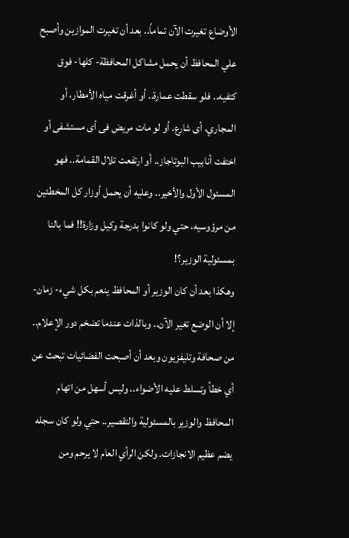الأوضاع تغيرت الآن تماماً.. بعد أن تغيرت الموازين وأصبح علي المحافظ أن يحمل مشاكل المحافظة- كلها- فوق كتفيه.. فلو سقطت عمارة.. أو أغرقت مياه الأمطار، أو المجاري، أى شارع. أو لو مات مريض فى أى مستشفى أو اختفت أنابيب البوتاجاز.. أو ارتفعت تلال القمامة.. فهو المسئول الأول والأخير.. وعليه أن يحمل أوزار كل المخطئين من مرؤوسيه، حتي ولو كانوا بدرجة وكيل وزارة!! فما بالنا بمسئولية الوزير؟!
وهكذا بعد أن كان الوزير أو المحافظ ينعم بكل شيء- زمان- إلا أن الوضع تغير الآن.. وبالذات عندما تضخم دور الإعلام.. من صحافة وتليفزيون وبعد أن أصبحت الفضائيات تبحث عن أي خطأ وتسلط عليه الأضواء.. وليس أسهل من اتهام المحافظ والوزير بالمسئولية والتقصير.. حتي ولو كان سجله يضم عظيم الانجازات. ولكن الرأي العام لا يرحم ومن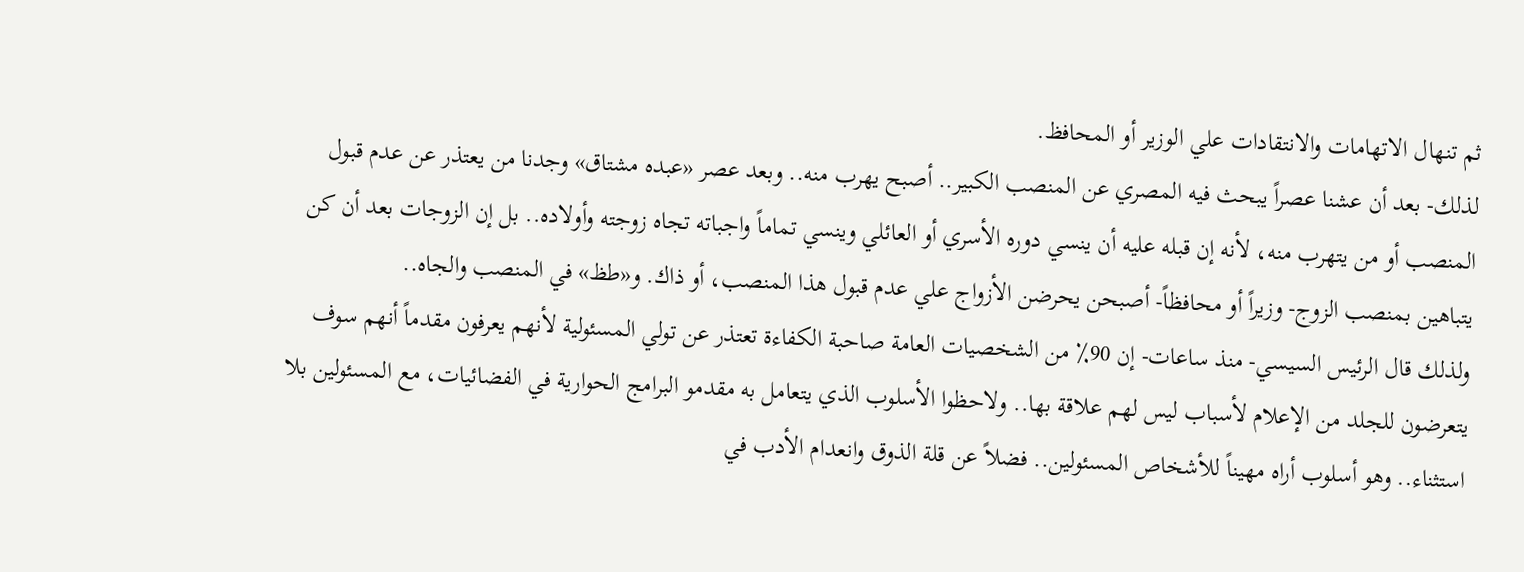ثم تنهال الاتهامات والانتقادات علي الوزير أو المحافظ.
لذلك- بعد أن عشنا عصراً يبحث فيه المصري عن المنصب الكبير.. أصبح يهرب منه.. وبعد عصر «عبده مشتاق» وجدنا من يعتذر عن عدم قبول المنصب أو من يتهرب منه، لأنه إن قبله عليه أن ينسي دوره الأسري أو العائلي وينسي تماماً واجباته تجاه زوجته وأولاده.. بل إن الزوجات بعد أن كن يتباهين بمنصب الزوج- وزيراً أو محافظاً- أصبحن يحرضن الأزواج علي عدم قبول هذا المنصب، أو ذاك. و«طظ» في المنصب والجاه..
ولذلك قال الرئيس السيسي- منذ ساعات- إن 90٪ من الشخصيات العامة صاحبة الكفاءة تعتذر عن تولي المسئولية لأنهم يعرفون مقدماً أنهم سوف يتعرضون للجلد من الإعلام لأسباب ليس لهم علاقة بها.. ولاحظوا الأسلوب الذي يتعامل به مقدمو البرامج الحوارية في الفضائيات، مع المسئولين بلا استثناء.. وهو أسلوب أراه مهيناً للأشخاص المسئولين.. فضلاً عن قلة الذوق وانعدام الأدب في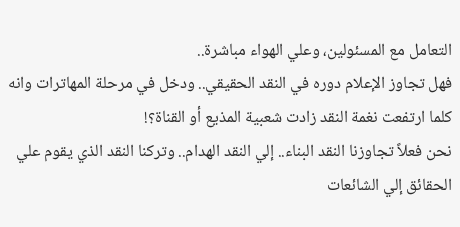التعامل مع المسئولين، وعلي الهواء مباشرة..
فهل تجاوز الإعلام دوره في النقد الحقيقي.. ودخل في مرحلة المهاترات وانه كلما ارتفعت نغمة النقد زادت شعبية المذيع أو القناة؟!
نحن فعلاً تجاوزنا النقد البناء.. إلي النقد الهدام.. وتركنا النقد الذي يقوم علي الحقائق إلي الشائعات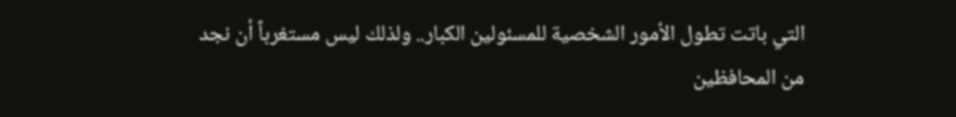التي باتت تطول الأمور الشخصية للمسئولين الكبار.. ولذلك ليس مستغرباً أن نجد من المحافظين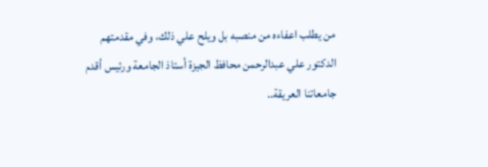من يطلب اعفاءه من منصبه بل ويلح علي ذلك، وفي مقدمتهم الدكتور علي عبدالرحمن محافظ الجيزة أستاذ الجامعة ورئيس أقدم جامعاتنا العريقة..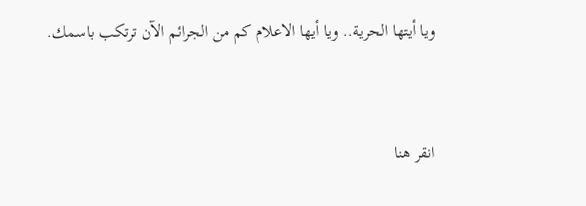ويا أيتها الحرية.. ويا أيها الاعلام كم من الجرائم الآن ترتكب باسمك.


انقر هنا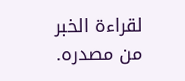لقراءة الخبر من مصدره.